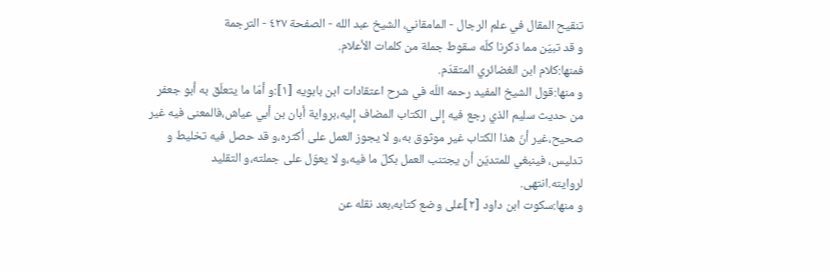تنقيح المقال في علم الرجال - المامقاني، الشيخ عبد الله - الصفحة ٤٢٧ - الترجمة
و قد تبيّن مما ذكرنا كلّه سقوط جملة من كلمات الأعلام.
فمنها:كلام ابن الغضائري المتقدّم.
و منها:قول الشيخ المفيد رحمه اللّه في شرح اعتقادات ابن بابويه [١]:و أمّا ما يتعلّق به أبو جعفر من حديث سليم الذي رجع فيه إلى الكتاب المضاف إليه،برواية أبان بن أبي عياش،فالمعنى فيه غير صحيح،غير أنّ هذا الكتاب غير موثوق به،و لا يجوز العمل على أكثره،و قد حصل فيه تخليط و تدليس، فينبغي للمتديّن أن يجتنب العمل بكلّ ما فيه،و لا يعوّل على جملته،و التقليد لروايته.انتهى.
و منها:سكوت ابن داود [٢]على وضع كتابه،بعد نقله عن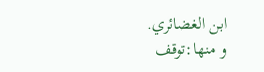ابن الغضائري.
و منها:توقف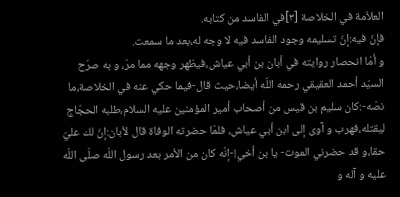العلاّمة في الخلاصة [٣]في الفاسد من كتابه.
فإنّ فيه:إنّ تسليمه وجود الفاسد فيه لا وجه له،بعد ما سمعت.
و أمّا انحصار روايته في أبان بن أبي عياش،فيظهر وجهه مما مرّ، و به صرّح السيّد أحمد العقيقي رحمه اللّه أيضا،حيث قال-فيما حكي عنه في الخلاصة،ما نصّه-:كان سليم بن قيس من أصحاب أمير المؤمنين عليه السلام،طلبه الحجّاج ليقتله،فهرب و آوى إلى ابن أبي عياش، فلمّا حضرته الوفاة قال لأبان:إنّ لك عليّ حقا،و قد حضرني الموت- يا بن أخي!-إنّه كان من الأمر بعد رسول اللّه صلّى اللّه عليه و آله و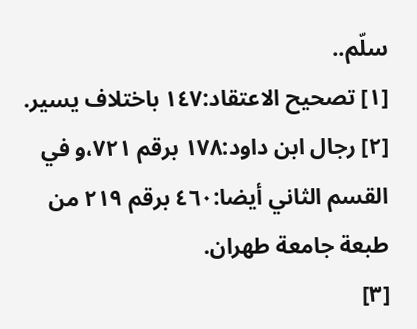سلّم..
[١] تصحيح الاعتقاد:١٤٧ باختلاف يسير.
[٢] رجال ابن داود:١٧٨ برقم ٧٢١،و في القسم الثاني أيضا:٤٦٠ برقم ٢١٩ من طبعة جامعة طهران.
[٣]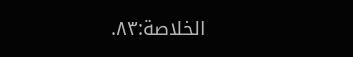الخلاصة:٨٣.